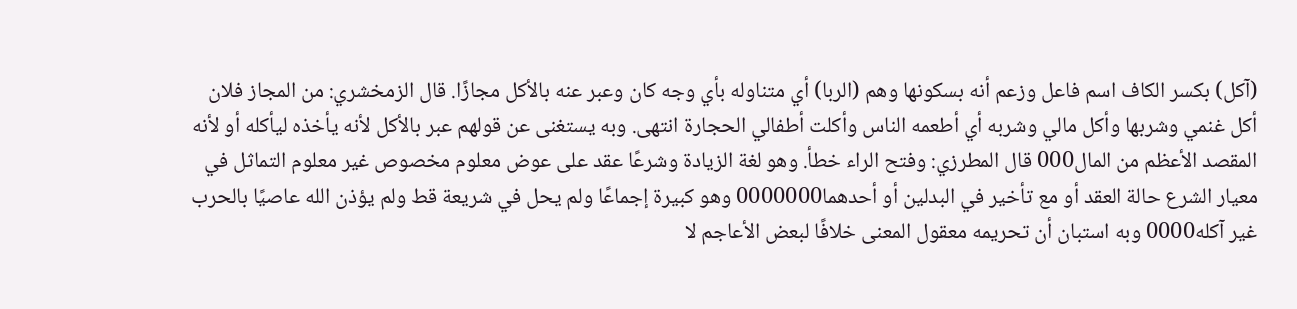(آكل) بكسر الكاف اسم فاعل وزعم أنه بسكونها وهم (الربا) أي متناوله بأي وجه كان وعبر عنه بالأكل مجازًا. قال الزمخشري: من المجاز فلان أكل غنمي وشربها وأكل مالي وشربه أي أطعمه الناس وأكلت أطفالي الحجارة انتهى. وبه يستغنى عن قولهم عبر بالأكل لأنه يأخذه ليأكله أو لأنه المقصد الأعظم من المال000 قال المطرزي: وفتح الراء خطأ. وهو لغة الزيادة وشرعًا عقد على عوض معلوم مخصوص غير معلوم التماثل في معيار الشرع حالة العقد أو مع تأخير في البدلين أو أحدهما0000000 وهو كبيرة إجماعًا ولم يحل في شريعة قط ولم يؤذن الله عاصيًا بالحرب غير آكله0000 وبه استبان أن تحريمه معقول المعنى خلافًا لبعض الأعاجم لا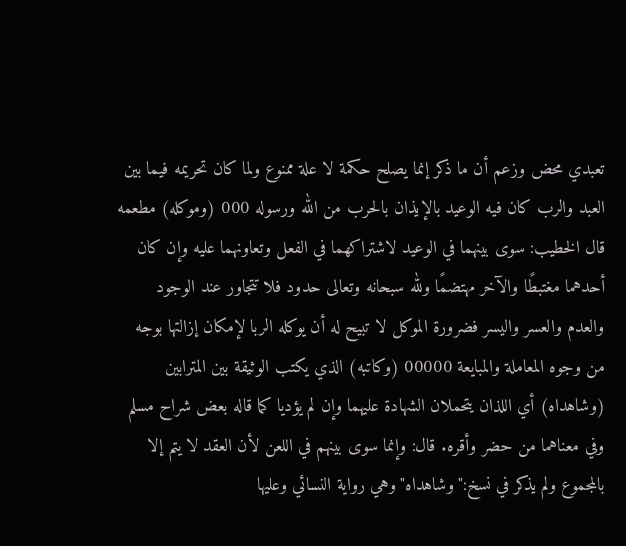تعبدي محض وزعم أن ما ذكر إنما يصلح حكمة لا علة ممنوع ولما كان تحريمه فيما بين العبد والرب كان فيه الوعيد بالإيذان بالحرب من الله ورسوله 000 (وموكله) مطعمه قال الخطيب: سوى بينهما في الوعيد لاشتراكهما في الفعل وتعاونهما عليه وإن كان أحدهما مغتبطًا والآخر مهتضمًا ولله سبحانه وتعالى حدود فلا تتجاور عند الوجود والعدم والعسر واليسر فضرورة الموكل لا تبيح له أن يوكله الربا لإمكان إزالتها بوجه من وجوه المعاملة والمبايعة 00000 (وكاتبه) الذي يكتب الوثيقة بين المترابين (وشاهداه) أي اللذان يتحملان الشهادة عليهما وإن لم يؤديا كما قاله بعض شراح مسلم وفي معناهما من حضر وأقره. قال: وإنما سوى بينهم في اللعن لأن العقد لا يتم إلا بالمجموع ولم يذكر في نسخ:"وشاهداه"وهي رواية النسائي وعليها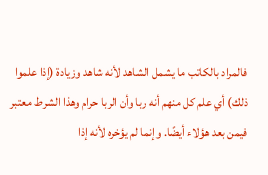فالمراد بالكاتب ما يشمل الشاهد لأنه شاهد وزيادة (إذا علموا ذلك) أي علم كل منهم أنه ربا وأن الربا حرام وهذا الشرط معتبر فيمن بعد هؤلاء أيضًا. وإنما لم يؤخره لأنه إذا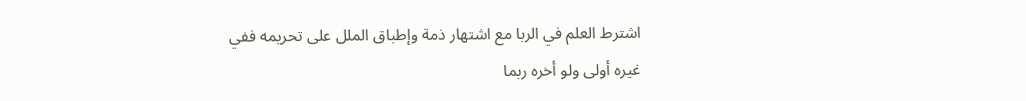اشترط العلم في الربا مع اشتهار ذمة وإطباق الملل على تحريمه ففي غيره أولى ولو أخره ربما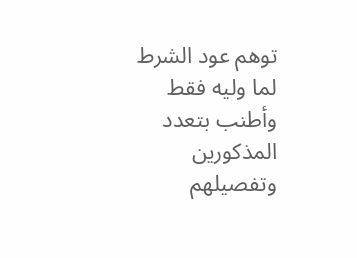توهم عود الشرط لما وليه فقط وأطنب بتعدد المذكورين وتفصيلهم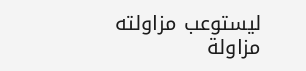ليستوعب مزاولته مزاولة